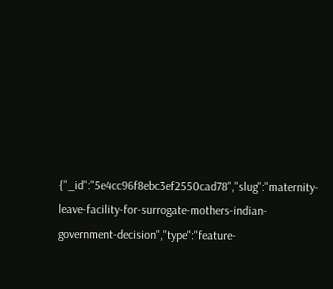{"_id":"5e4cc96f8ebc3ef2550cad78","slug":"maternity-leave-facility-for-surrogate-mothers-indian-government-decision","type":"feature-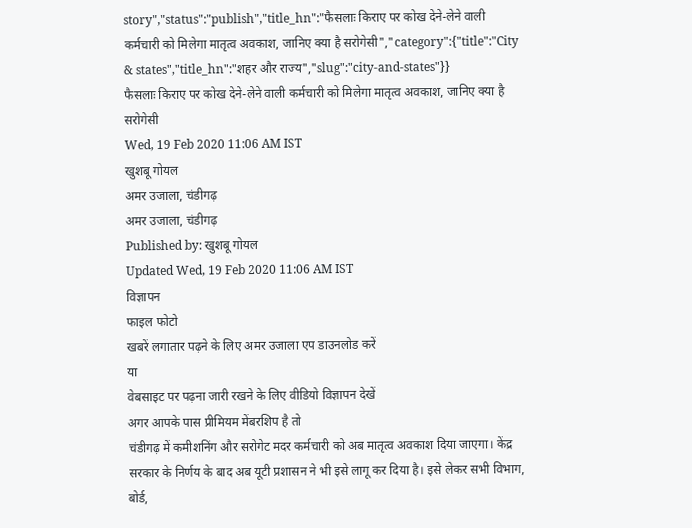story","status":"publish","title_hn":"फैसलाः किराए पर कोख देने-लेने वाली कर्मचारी को मिलेगा मातृत्व अवकाश, जानिए क्या है सरोगेसी","category":{"title":"City & states","title_hn":"शहर और राज्य","slug":"city-and-states"}}
फैसलाः किराए पर कोख देने-लेने वाली कर्मचारी को मिलेगा मातृत्व अवकाश, जानिए क्या है सरोगेसी
Wed, 19 Feb 2020 11:06 AM IST
खुशबू गोयल
अमर उजाला, चंडीगढ़
अमर उजाला, चंडीगढ़
Published by: खुशबू गोयल
Updated Wed, 19 Feb 2020 11:06 AM IST
विज्ञापन
फाइल फोटो
खबरें लगातार पढ़ने के लिए अमर उजाला एप डाउनलोड करें
या
वेबसाइट पर पढ़ना जारी रखने के लिए वीडियो विज्ञापन देखें
अगर आपके पास प्रीमियम मेंबरशिप है तो
चंडीगढ़ में कमीशनिंग और सरोगेट मदर कर्मचारी को अब मातृत्व अवकाश दिया जाएगा। केंद्र सरकार के निर्णय के बाद अब यूटी प्रशासन ने भी इसे लागू कर दिया है। इसे लेकर सभी विभाग, बोर्ड,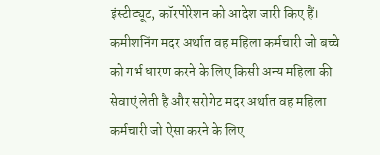इंस्टीट्यूट, कॉरपोरेशन को आदेश जारी किए हैं।
कमीशनिंग मदर अर्थात वह महिला कर्मचारी जो बच्चे को गर्भ धारण करने के लिए किसी अन्य महिला की सेवाएं लेती है और सरोगेट मदर अर्थात वह महिला कर्मचारी जो ऐसा करने के लिए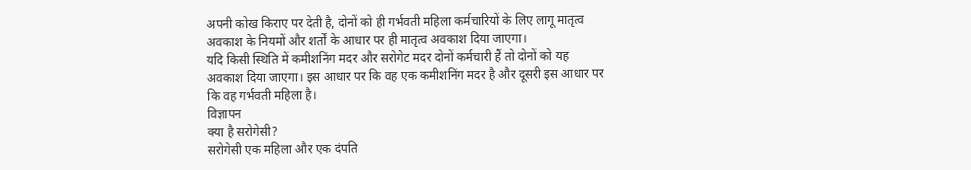अपनी कोख किराए पर देती है, दोनों को ही गर्भवती महिला कर्मचारियों के लिए लागू मातृत्व अवकाश के नियमों और शर्तों के आधार पर ही मातृत्व अवकाश दिया जाएगा।
यदि किसी स्थिति में कमीशनिंग मदर और सरोगेट मदर दोनों कर्मचारी हैं तो दोनों को यह अवकाश दिया जाएगा। इस आधार पर कि वह एक कमीशनिंग मदर है और दूसरी इस आधार पर कि वह गर्भवती महिला है।
विज्ञापन
क्या है सरोगेसी?
सरोगेसी एक महिला और एक दंपति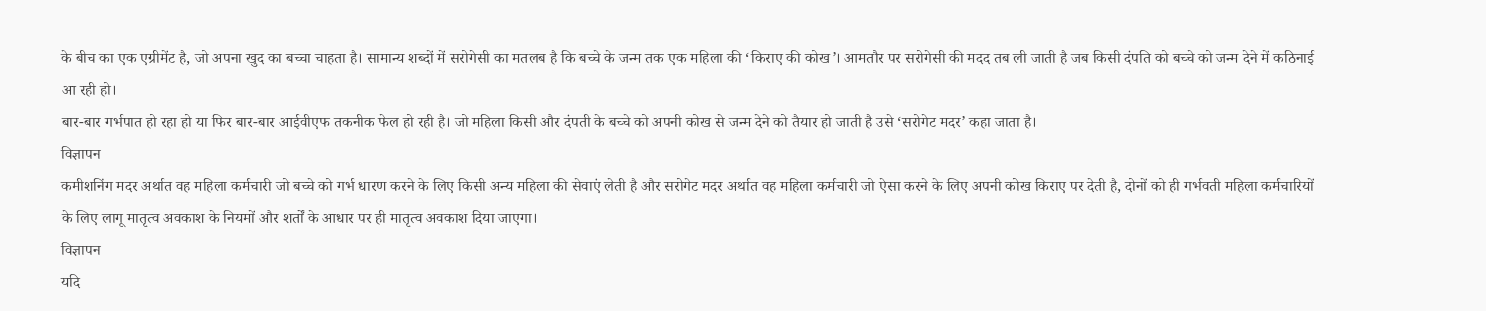के बीच का एक एग्रीमेंट है, जो अपना खुद का बच्चा चाहता है। सामान्य शब्दों में सरोगेसी का मतलब है कि बच्चे के जन्म तक एक महिला की ‘किराए की कोख’। आमतौर पर सरोगेसी की मदद तब ली जाती है जब किसी दंपति को बच्चे को जन्म देने में कठिनाई आ रही हो।
बार-बार गर्भपात हो रहा हो या फिर बार-बार आईवीएफ तकनीक फेल हो रही है। जो महिला किसी और दंपती के बच्चे को अपनी कोख से जन्म देने को तैयार हो जाती है उसे ‘सरोगेट मदर’ कहा जाता है।
विज्ञापन
कमीशनिंग मदर अर्थात वह महिला कर्मचारी जो बच्चे को गर्भ धारण करने के लिए किसी अन्य महिला की सेवाएं लेती है और सरोगेट मदर अर्थात वह महिला कर्मचारी जो ऐसा करने के लिए अपनी कोख किराए पर देती है, दोनों को ही गर्भवती महिला कर्मचारियों के लिए लागू मातृत्व अवकाश के नियमों और शर्तों के आधार पर ही मातृत्व अवकाश दिया जाएगा।
विज्ञापन
यदि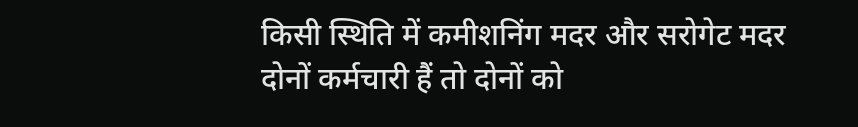किसी स्थिति में कमीशनिंग मदर और सरोगेट मदर दोनों कर्मचारी हैं तो दोनों को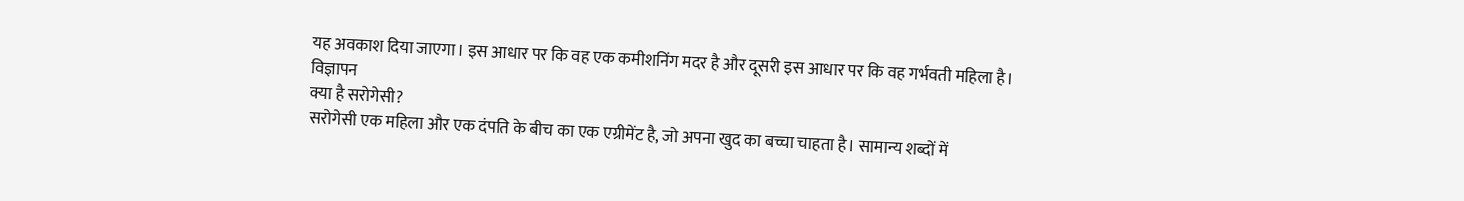यह अवकाश दिया जाएगा। इस आधार पर कि वह एक कमीशनिंग मदर है और दूसरी इस आधार पर कि वह गर्भवती महिला है।
विज्ञापन
क्या है सरोगेसी?
सरोगेसी एक महिला और एक दंपति के बीच का एक एग्रीमेंट है, जो अपना खुद का बच्चा चाहता है। सामान्य शब्दों में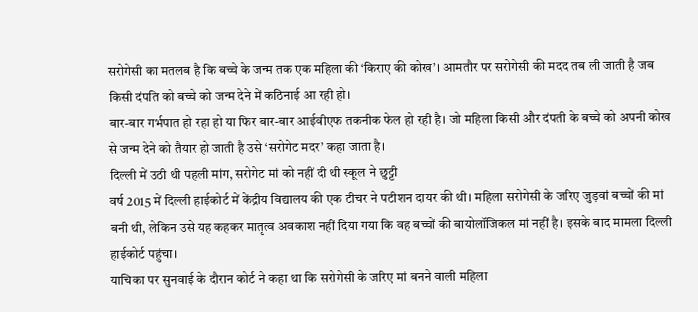सरोगेसी का मतलब है कि बच्चे के जन्म तक एक महिला की ‘किराए की कोख’। आमतौर पर सरोगेसी की मदद तब ली जाती है जब किसी दंपति को बच्चे को जन्म देने में कठिनाई आ रही हो।
बार-बार गर्भपात हो रहा हो या फिर बार-बार आईवीएफ तकनीक फेल हो रही है। जो महिला किसी और दंपती के बच्चे को अपनी कोख से जन्म देने को तैयार हो जाती है उसे ‘सरोगेट मदर’ कहा जाता है।
दिल्ली में उठी थी पहली मांग, सरोगेट मां को नहीं दी थी स्कूल ने छुट्टी
वर्ष 2015 में दिल्ली हाईकोर्ट में केंद्रीय विद्यालय की एक टीचर ने पटीशन दायर की थी। महिला सरोगेसी के जरिए जुड़वां बच्चों की मां बनी थी, लेकिन उसे यह कहकर मातृत्व अवकाश नहीं दिया गया कि वह बच्चों की बायोलॉजिकल मां नहीं है। इसके बाद मामला दिल्ली हाईकोर्ट पहुंचा।
याचिका पर सुनवाई के दौरान कोर्ट ने कहा था कि सरोगेसी के जरिए मां बनने वाली महिला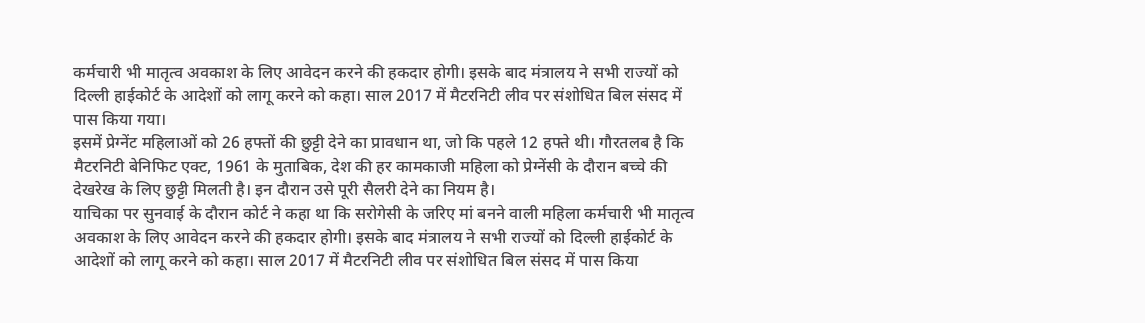कर्मचारी भी मातृत्व अवकाश के लिए आवेदन करने की हकदार होगी। इसके बाद मंत्रालय ने सभी राज्यों को दिल्ली हाईकोर्ट के आदेशों को लागू करने को कहा। साल 2017 में मैटरनिटी लीव पर संशोधित बिल संसद में पास किया गया।
इसमें प्रेग्नेंट महिलाओं को 26 हफ्तों की छुट्टी देने का प्रावधान था, जो कि पहले 12 हफ्ते थी। गौरतलब है कि मैटरनिटी बेनिफिट एक्ट, 1961 के मुताबिक, देश की हर कामकाजी महिला को प्रेग्नेंसी के दौरान बच्चे की देखरेख के लिए छुट्टी मिलती है। इन दौरान उसे पूरी सैलरी देने का नियम है।
याचिका पर सुनवाई के दौरान कोर्ट ने कहा था कि सरोगेसी के जरिए मां बनने वाली महिला कर्मचारी भी मातृत्व अवकाश के लिए आवेदन करने की हकदार होगी। इसके बाद मंत्रालय ने सभी राज्यों को दिल्ली हाईकोर्ट के आदेशों को लागू करने को कहा। साल 2017 में मैटरनिटी लीव पर संशोधित बिल संसद में पास किया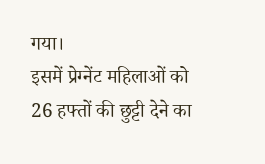गया।
इसमें प्रेग्नेंट महिलाओं को 26 हफ्तों की छुट्टी देने का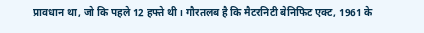प्रावधान था, जो कि पहले 12 हफ्ते थी। गौरतलब है कि मैटरनिटी बेनिफिट एक्ट, 1961 के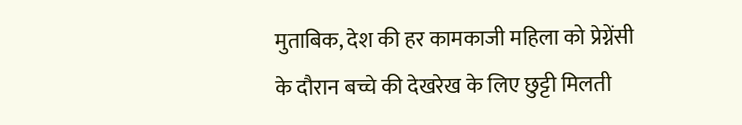मुताबिक, देश की हर कामकाजी महिला को प्रेग्नेंसी के दौरान बच्चे की देखरेख के लिए छुट्टी मिलती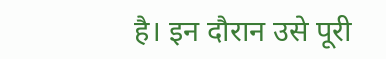है। इन दौरान उसे पूरी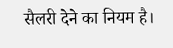सैलरी देने का नियम है।